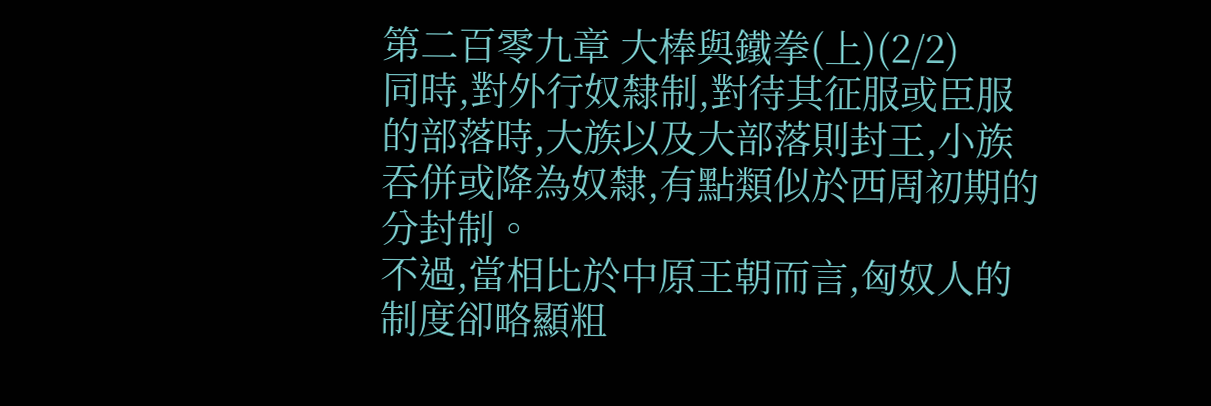第二百零九章 大棒與鐵拳(上)(2/2)
同時,對外行奴隸制,對待其征服或臣服的部落時,大族以及大部落則封王,小族吞併或降為奴隸,有點類似於西周初期的分封制。
不過,當相比於中原王朝而言,匈奴人的制度卻略顯粗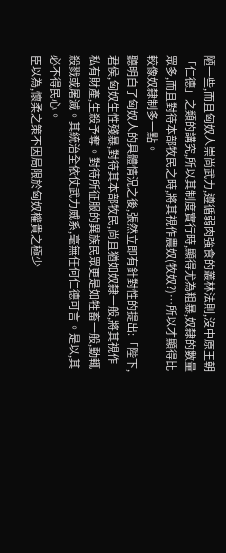陋一些,而且匈奴人崇尚武力,遵循弱肉強食的叢林法則,沒中原王朝「仁德」之類的講究,所以其制度實行時,顯得尤為粗暴,奴隸的數量眾多,而且對待本部牧民之時,將其視作農奴(牧奴?)…所以才顯得比較像奴隸制多一點。
聽明白了匈奴人的具體情況之後,張然立即有針對性的提出:「陛下,君侯,匈奴生性殘暴,對待其本部牧民,尚且猶如奴隸一般,將其視作私有財產,生殺予奪。對待所征服的異族民眾更是如牲畜一般,動輒殺戮或屠滅。其統治全依仗武力威系,毫無任何仁德可言。是以,其必不得民心。
臣以為,懷柔之策不因局限於匈奴權貴之極少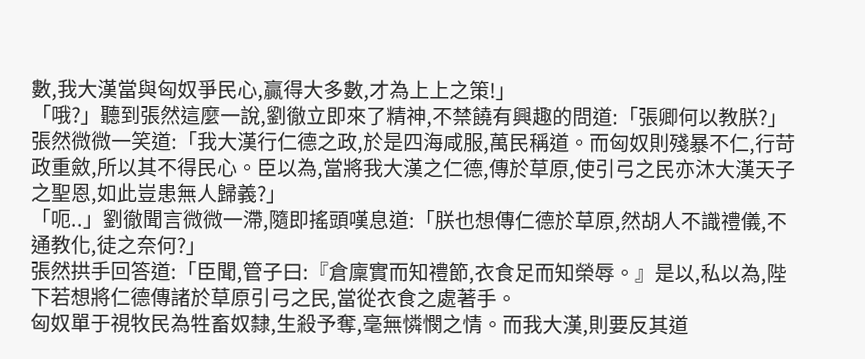數,我大漢當與匈奴爭民心,贏得大多數,才為上上之策!」
「哦?」聽到張然這麼一說,劉徹立即來了精神,不禁饒有興趣的問道:「張卿何以教朕?」
張然微微一笑道:「我大漢行仁德之政,於是四海咸服,萬民稱道。而匈奴則殘暴不仁,行苛政重斂,所以其不得民心。臣以為,當將我大漢之仁德,傳於草原,使引弓之民亦沐大漢天子之聖恩,如此豈患無人歸義?」
「呃..」劉徹聞言微微一滯,隨即搖頭嘆息道:「朕也想傳仁德於草原,然胡人不識禮儀,不通教化,徒之奈何?」
張然拱手回答道:「臣聞,管子曰:『倉廩實而知禮節,衣食足而知榮辱。』是以,私以為,陛下若想將仁德傳諸於草原引弓之民,當從衣食之處著手。
匈奴單于視牧民為牲畜奴隸,生殺予奪,毫無憐憫之情。而我大漢,則要反其道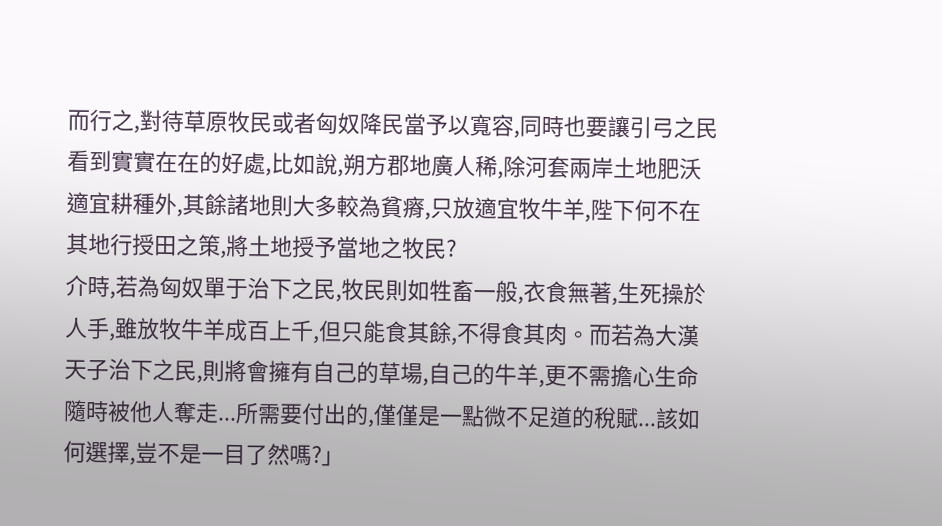而行之,對待草原牧民或者匈奴降民當予以寬容,同時也要讓引弓之民看到實實在在的好處,比如說,朔方郡地廣人稀,除河套兩岸土地肥沃適宜耕種外,其餘諸地則大多較為貧瘠,只放適宜牧牛羊,陛下何不在其地行授田之策,將土地授予當地之牧民?
介時,若為匈奴單于治下之民,牧民則如牲畜一般,衣食無著,生死操於人手,雖放牧牛羊成百上千,但只能食其餘,不得食其肉。而若為大漢天子治下之民,則將會擁有自己的草場,自己的牛羊,更不需擔心生命隨時被他人奪走...所需要付出的,僅僅是一點微不足道的稅賦...該如何選擇,豈不是一目了然嗎?」